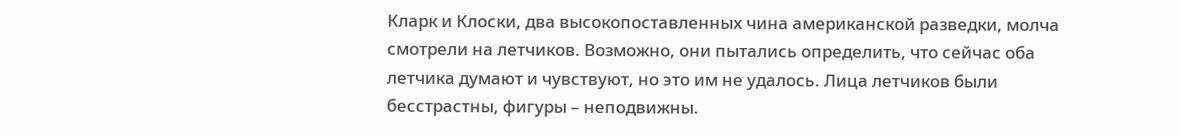Кларк и Клоски, два высокопоставленных чина американской разведки, молча смотрели на летчиков. Возможно, они пытались определить, что сейчас оба летчика думают и чувствуют, но это им не удалось. Лица летчиков были бесстрастны, фигуры – неподвижны.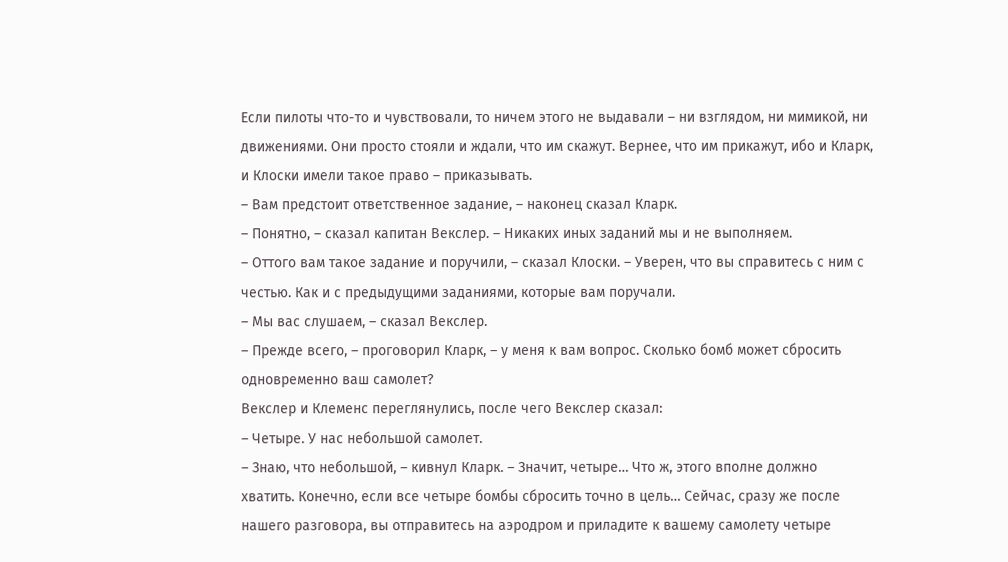Если пилоты что-то и чувствовали, то ничем этого не выдавали – ни взглядом, ни мимикой, ни движениями. Они просто стояли и ждали, что им скажут. Вернее, что им прикажут, ибо и Кларк, и Клоски имели такое право – приказывать.
– Вам предстоит ответственное задание, – наконец сказал Кларк.
– Понятно, – сказал капитан Векслер. – Никаких иных заданий мы и не выполняем.
– Оттого вам такое задание и поручили, – сказал Клоски. – Уверен, что вы справитесь с ним с честью. Как и с предыдущими заданиями, которые вам поручали.
– Мы вас слушаем, – сказал Векслер.
– Прежде всего, – проговорил Кларк, – у меня к вам вопрос. Сколько бомб может сбросить одновременно ваш самолет?
Векслер и Клеменс переглянулись, после чего Векслер сказал:
– Четыре. У нас небольшой самолет.
– Знаю, что небольшой, – кивнул Кларк. – Значит, четыре… Что ж, этого вполне должно хватить. Конечно, если все четыре бомбы сбросить точно в цель… Сейчас, сразу же после нашего разговора, вы отправитесь на аэродром и приладите к вашему самолету четыре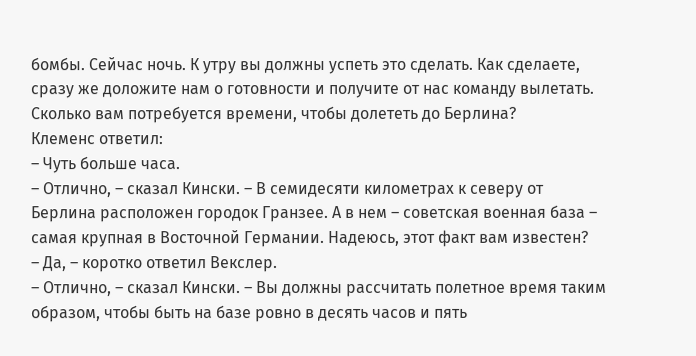бомбы. Сейчас ночь. К утру вы должны успеть это сделать. Как сделаете, сразу же доложите нам о готовности и получите от нас команду вылетать. Сколько вам потребуется времени, чтобы долететь до Берлина?
Клеменс ответил:
– Чуть больше часа.
– Отлично, – сказал Кински. – В семидесяти километрах к северу от Берлина расположен городок Гранзее. А в нем – советская военная база – самая крупная в Восточной Германии. Надеюсь, этот факт вам известен?
– Да, – коротко ответил Векслер.
– Отлично, – сказал Кински. – Вы должны рассчитать полетное время таким образом, чтобы быть на базе ровно в десять часов и пять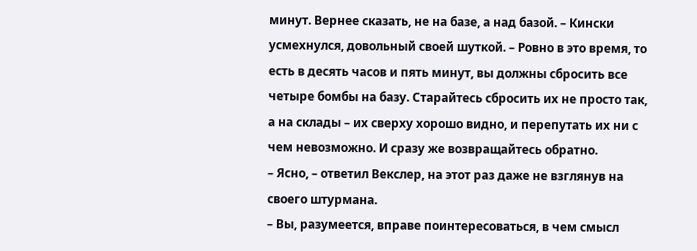минут. Вернее сказать, не на базе, а над базой. – Кински усмехнулся, довольный своей шуткой. – Ровно в это время, то есть в десять часов и пять минут, вы должны сбросить все четыре бомбы на базу. Старайтесь сбросить их не просто так, а на склады – их сверху хорошо видно, и перепутать их ни с чем невозможно. И сразу же возвращайтесь обратно.
– Ясно, – ответил Векслер, на этот раз даже не взглянув на своего штурмана.
– Вы, разумеется, вправе поинтересоваться, в чем смысл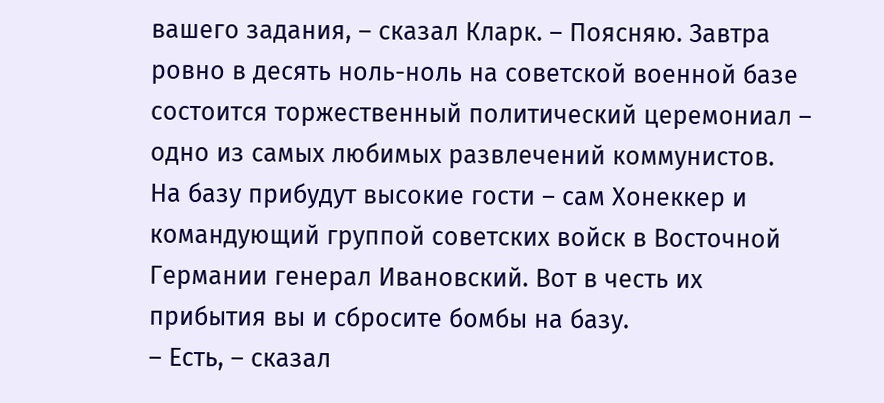вашего задания, – сказал Кларк. – Поясняю. Завтра ровно в десять ноль-ноль на советской военной базе состоится торжественный политический церемониал – одно из самых любимых развлечений коммунистов. На базу прибудут высокие гости – сам Хонеккер и командующий группой советских войск в Восточной Германии генерал Ивановский. Вот в честь их прибытия вы и сбросите бомбы на базу.
– Есть, – сказал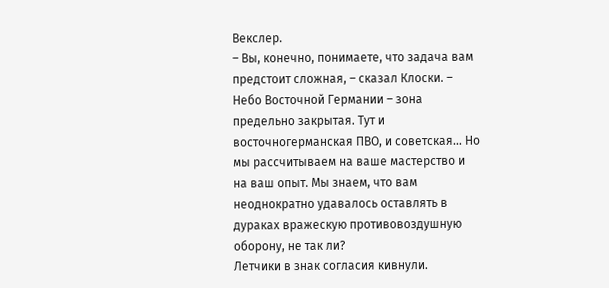Векслер.
– Вы, конечно, понимаете, что задача вам предстоит сложная, – сказал Клоски. – Небо Восточной Германии – зона предельно закрытая. Тут и восточногерманская ПВО, и советская… Но мы рассчитываем на ваше мастерство и на ваш опыт. Мы знаем, что вам неоднократно удавалось оставлять в дураках вражескую противовоздушную оборону, не так ли?
Летчики в знак согласия кивнули.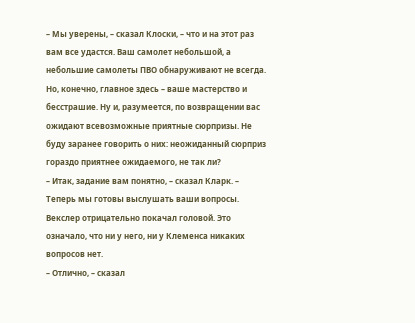– Мы уверены, – сказал Клоски, – что и на этот раз вам все удастся. Ваш самолет небольшой, а небольшие самолеты ПВО обнаруживают не всегда. Но, конечно, главное здесь – ваше мастерство и бесстрашие. Ну и, разумеется, по возвращении вас ожидают всевозможные приятные сюрпризы. Не буду заранее говорить о них: неожиданный сюрприз гораздо приятнее ожидаемого, не так ли?
– Итак, задание вам понятно, – сказал Кларк. – Теперь мы готовы выслушать ваши вопросы.
Векслер отрицательно покачал головой. Это означало, что ни у него, ни у Клеменса никаких вопросов нет.
– Отлично, – сказал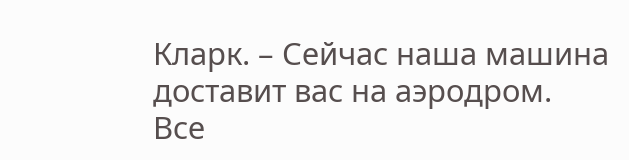Кларк. – Сейчас наша машина доставит вас на аэродром.
Все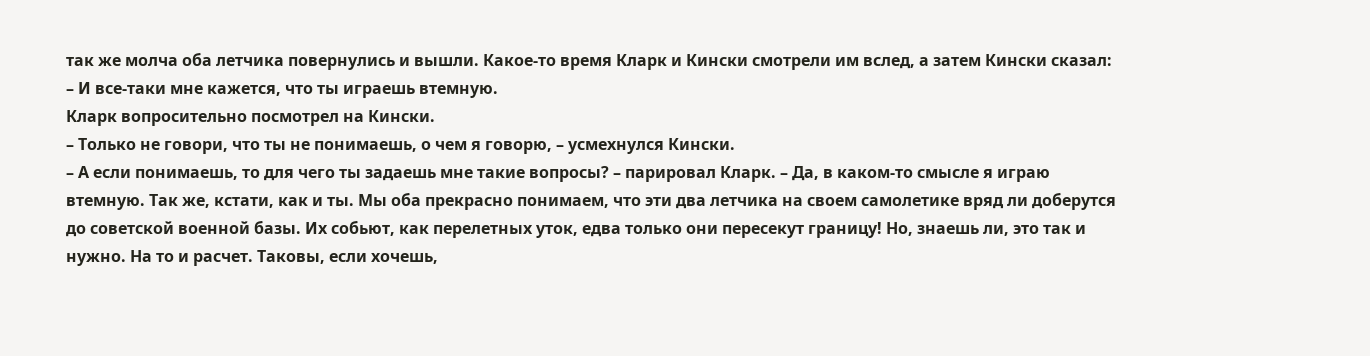так же молча оба летчика повернулись и вышли. Какое-то время Кларк и Кински смотрели им вслед, а затем Кински сказал:
– И все-таки мне кажется, что ты играешь втемную.
Кларк вопросительно посмотрел на Кински.
– Только не говори, что ты не понимаешь, о чем я говорю, – усмехнулся Кински.
– А если понимаешь, то для чего ты задаешь мне такие вопросы? – парировал Кларк. – Да, в каком-то смысле я играю втемную. Так же, кстати, как и ты. Мы оба прекрасно понимаем, что эти два летчика на своем самолетике вряд ли доберутся до советской военной базы. Их собьют, как перелетных уток, едва только они пересекут границу! Но, знаешь ли, это так и нужно. На то и расчет. Таковы, если хочешь,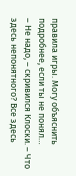правила игры. Могу объяснить подробнее, если ты не понял…
– Не надо, – скривился Клоски. – Что здесь непонятного? Все здесь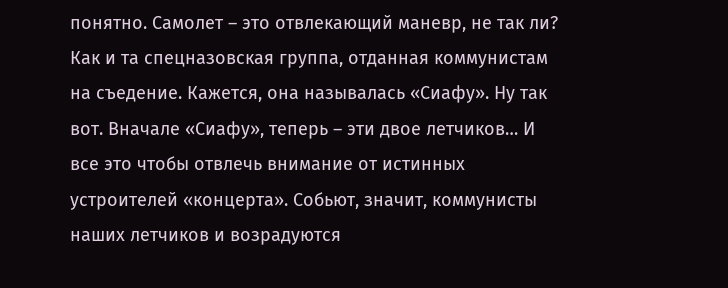понятно. Самолет – это отвлекающий маневр, не так ли? Как и та спецназовская группа, отданная коммунистам на съедение. Кажется, она называлась «Сиафу». Ну так вот. Вначале «Сиафу», теперь – эти двое летчиков… И все это чтобы отвлечь внимание от истинных устроителей «концерта». Собьют, значит, коммунисты наших летчиков и возрадуются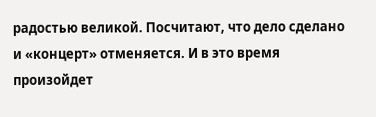радостью великой. Посчитают, что дело сделано и «концерт» отменяется. И в это время произойдет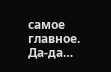самое главное. Да-да…